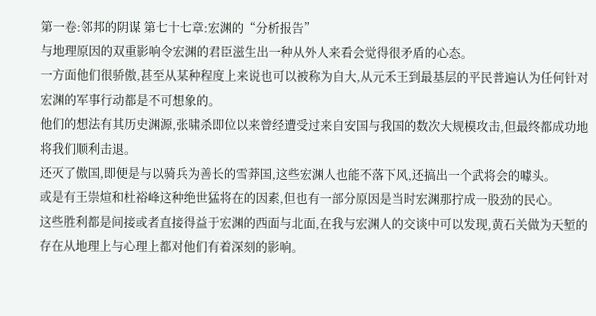第一卷:邻邦的阴谋 第七十七章:宏渊的“分析报告”
与地理原因的双重影响令宏渊的君臣滋生出一种从外人来看会觉得很矛盾的心态。
一方面他们很骄傲,甚至从某种程度上来说也可以被称为自大,从元禾王到最基层的平民普遍认为任何针对宏渊的军事行动都是不可想象的。
他们的想法有其历史渊源,张啸杀即位以来曾经遭受过来自安国与我国的数次大规模攻击,但最终都成功地将我们顺利击退。
还灭了傲国,即便是与以骑兵为善长的雪莽国,这些宏渊人也能不落下风,还搞出一个武将会的噱头。
或是有王崇煊和杜裕峰这种绝世猛将在的因素,但也有一部分原因是当时宏渊那拧成一股劲的民心。
这些胜利都是间接或者直接得益于宏渊的西面与北面,在我与宏渊人的交谈中可以发现,黄石关做为天堑的存在从地理上与心理上都对他们有着深刻的影响。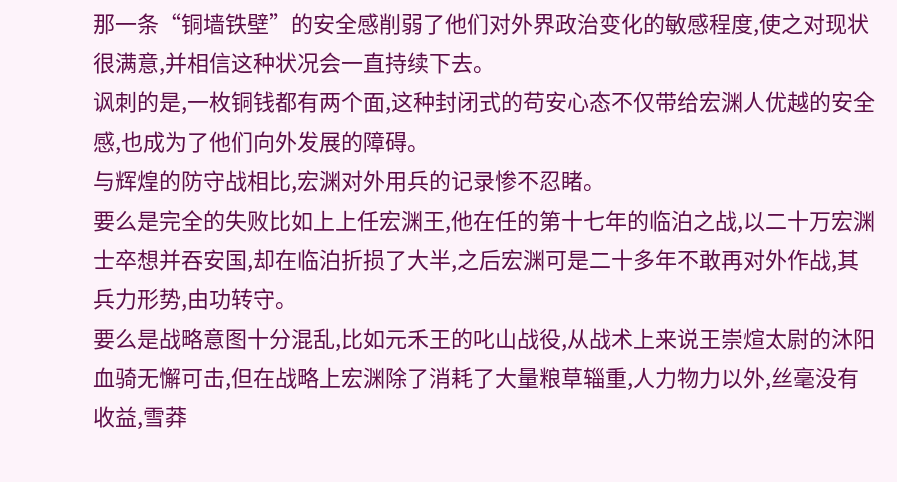那一条“铜墙铁壁”的安全感削弱了他们对外界政治变化的敏感程度,使之对现状很满意,并相信这种状况会一直持续下去。
讽刺的是,一枚铜钱都有两个面,这种封闭式的苟安心态不仅带给宏渊人优越的安全感,也成为了他们向外发展的障碍。
与辉煌的防守战相比,宏渊对外用兵的记录惨不忍睹。
要么是完全的失败比如上上任宏渊王,他在任的第十七年的临泊之战,以二十万宏渊士卒想并吞安国,却在临泊折损了大半,之后宏渊可是二十多年不敢再对外作战,其兵力形势,由功转守。
要么是战略意图十分混乱,比如元禾王的叱山战役,从战术上来说王崇煊太尉的沐阳血骑无懈可击,但在战略上宏渊除了消耗了大量粮草辎重,人力物力以外,丝毫没有收益,雪莽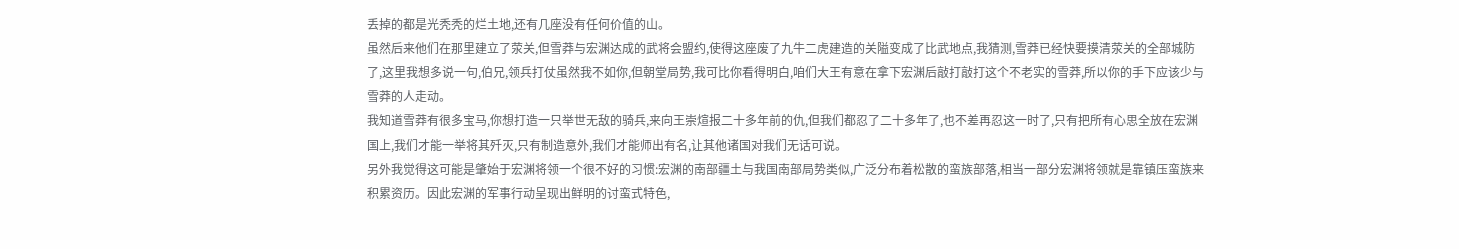丢掉的都是光秃秃的烂土地,还有几座没有任何价值的山。
虽然后来他们在那里建立了荥关,但雪莽与宏渊达成的武将会盟约,使得这座废了九牛二虎建造的关隘变成了比武地点,我猜测,雪莽已经快要摸清荥关的全部城防了,这里我想多说一句,伯兄,领兵打仗虽然我不如你,但朝堂局势,我可比你看得明白,咱们大王有意在拿下宏渊后敲打敲打这个不老实的雪莽,所以你的手下应该少与雪莽的人走动。
我知道雪莽有很多宝马,你想打造一只举世无敌的骑兵,来向王崇煊报二十多年前的仇,但我们都忍了二十多年了,也不差再忍这一时了,只有把所有心思全放在宏渊国上,我们才能一举将其歼灭,只有制造意外,我们才能师出有名,让其他诸国对我们无话可说。
另外我觉得这可能是肇始于宏渊将领一个很不好的习惯:宏渊的南部疆土与我国南部局势类似,广泛分布着松散的蛮族部落,相当一部分宏渊将领就是靠镇压蛮族来积累资历。因此宏渊的军事行动呈现出鲜明的讨蛮式特色,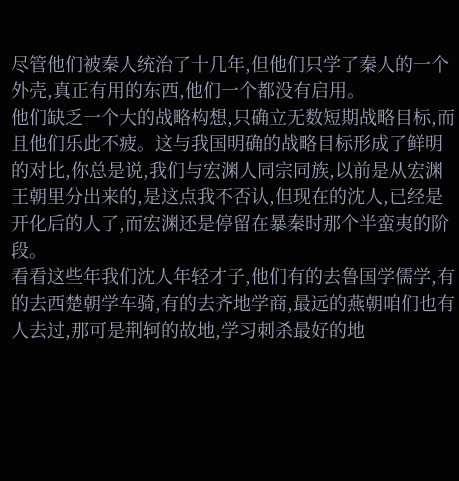尽管他们被秦人统治了十几年,但他们只学了秦人的一个外壳,真正有用的东西,他们一个都没有启用。
他们缺乏一个大的战略构想,只确立无数短期战略目标,而且他们乐此不疲。这与我国明确的战略目标形成了鲜明的对比,你总是说,我们与宏渊人同宗同族,以前是从宏渊王朝里分出来的,是这点我不否认,但现在的沈人,已经是开化后的人了,而宏渊还是停留在暴秦时那个半蛮夷的阶段。
看看这些年我们沈人年轻才子,他们有的去鲁国学儒学,有的去西楚朝学车骑,有的去齐地学商,最远的燕朝咱们也有人去过,那可是荆轲的故地,学习刺杀最好的地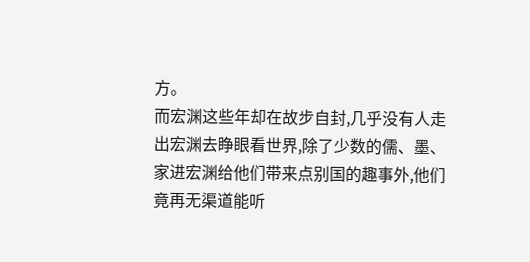方。
而宏渊这些年却在故步自封,几乎没有人走出宏渊去睁眼看世界,除了少数的儒、墨、家进宏渊给他们带来点别国的趣事外,他们竟再无渠道能听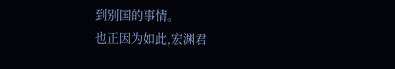到别国的事情。
也正因为如此,宏渊君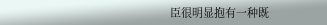臣很明显抱有一种既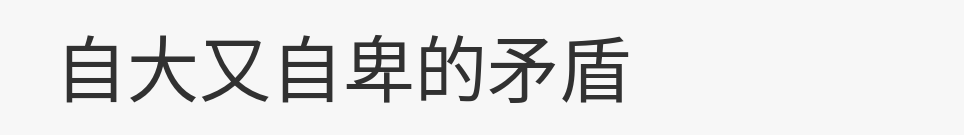自大又自卑的矛盾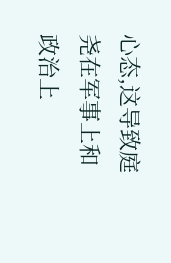心态,这导致庭尧在军事上和政治上